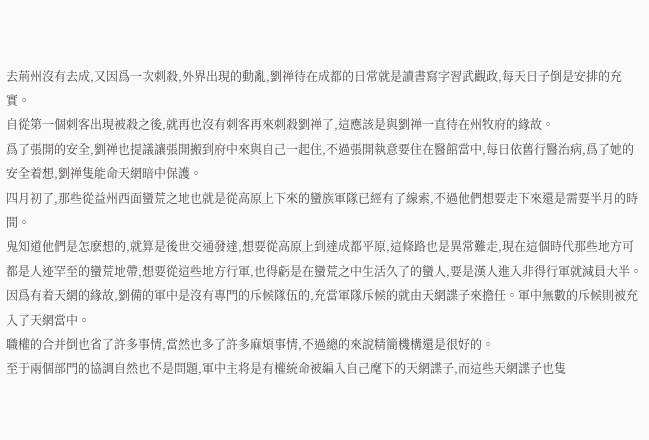去荊州沒有去成,又因爲一次刺殺,外界出現的動亂,劉禅待在成都的日常就是讀書寫字習武觀政,每天日子倒是安排的充實。
自從第一個刺客出現被殺之後,就再也沒有刺客再來刺殺劉禅了,這應該是與劉禅一直待在州牧府的緣故。
爲了張開的安全,劉禅也提議讓張開搬到府中來與自己一起住,不過張開執意要住在醫館當中,每日依舊行醫治病,爲了她的安全着想,劉禅隻能命天網暗中保護。
四月初了,那些從益州西面蠻荒之地也就是從高原上下來的蠻族軍隊已經有了線索,不過他們想要走下來還是需要半月的時間。
鬼知道他們是怎麽想的,就算是後世交通發達,想要從高原上到達成都平原,這條路也是異常難走,現在這個時代那些地方可都是人迹罕至的蠻荒地帶,想要從這些地方行軍,也得虧是在蠻荒之中生活久了的蠻人,要是漢人進入非得行軍就減員大半。
因爲有着天網的緣故,劉備的軍中是沒有專門的斥候隊伍的,充當軍隊斥候的就由天網諜子來擔任。軍中無數的斥候則被充入了天網當中。
職權的合并倒也省了許多事情,當然也多了許多麻煩事情,不過總的來說精簡機構還是很好的。
至于兩個部門的協調自然也不是問題,軍中主将是有權統命被編入自己麾下的天網諜子,而這些天網諜子也隻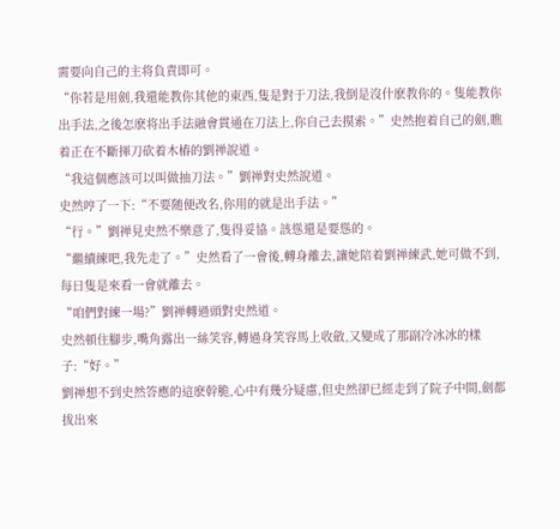需要向自己的主将負責即可。
“你若是用劍,我還能教你其他的東西,隻是對于刀法,我倒是沒什麽教你的。隻能教你出手法,之後怎麽将出手法融會貫通在刀法上,你自己去摸索。”史然抱着自己的劍,瞧着正在不斷揮刀砍着木樁的劉禅說道。
“我這個應該可以叫做抽刀法。”劉禅對史然說道。
史然哼了一下:“不要随便改名,你用的就是出手法。”
“行。”劉禅見史然不樂意了,隻得妥協。該慫還是要慫的。
“繼續練吧,我先走了。”史然看了一會後,轉身離去,讓她陪着劉禅練武,她可做不到,每日隻是來看一會就離去。
“咱們對練一場?”劉禅轉過頭對史然道。
史然頓住腳步,嘴角露出一絲笑容,轉過身笑容馬上收斂,又變成了那副冷冰冰的樣子:“好。”
劉禅想不到史然答應的這麽幹脆,心中有幾分疑慮,但史然卻已經走到了院子中間,劍都拔出來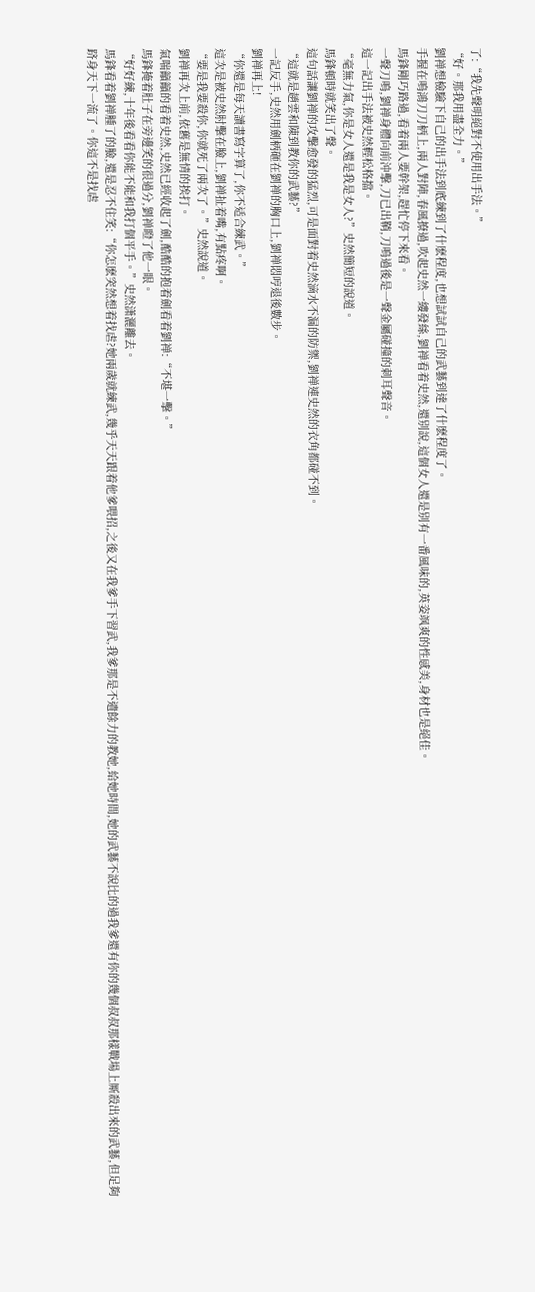了:“我先聲明絕對不使用出手法。”
“好。那我用盡全力。”
劉禅想檢驗下自己的出手法到底練到了什麽程度,也想試試自己的武藝到達了什麽程度了。
手握在鳴鴻刀刀柄上,兩人對陣,春風撩過,吹起史然一縷發絲,劉禅看着史然,還别說,這個女人還是别有一番風味的,英姿飒爽的性感美,身材也是絕佳。
馬鋒剛巧路過,看着兩人要幹架,趕忙停下來看。
一聲刀鳴,劉禅身體向前沖擊,刀已出鞘,刀鳴過後是一聲金屬碰撞的刺耳聲音。
這一記出手法被史然輕松格擋。
“毫無力氣,你是女人還是我是女人?”史然簡短的說道。
馬鋒頓時就笑出了聲。
這句話讓劉禅的攻擊愈發的猛烈,可是面對着史然滴水不漏的防禦,劉禅連史然的衣角都碰不到。
“這就是趙雲和陳到教你的武藝?”
一記反手,史然用劍柄砸在劉禅的胸口上,劉禅悶哼退後數步。
劉禅再上!
“你還是每天讀書寫字算了,你不适合練武。”
這次是被史然肘擊在臉上,劉禅扯着嘴,有點疼啊。
“要是我要殺你,你就死了兩次了。”史然說道。
劉禅再次上前,依舊是無情的挨打。
氣喘籲籲的看着史然,史然已經收起了劍,酷酷的抱着劍看着劉禅:“不堪一擊。”
馬鋒掩着肚子在旁邊笑的很過分,劉禅瞪了他一眼。
“好好練,十年後看看你能不能和我打個平手。”史然潇灑離去。
馬鋒看着劉禅腫了的臉,還是忍不住笑:“你怎麽突然想着找虐?她兩歲就練武,幾乎天天跟着他爹喂招,之後又在我爹手下習武,我爹那是不遺餘力的教她,給她時間,她的武藝不說比的過我爹還有你的幾個叔叔那樣戰場上厮殺出來的武藝,但足夠跻身天下一流了。你這不是找虐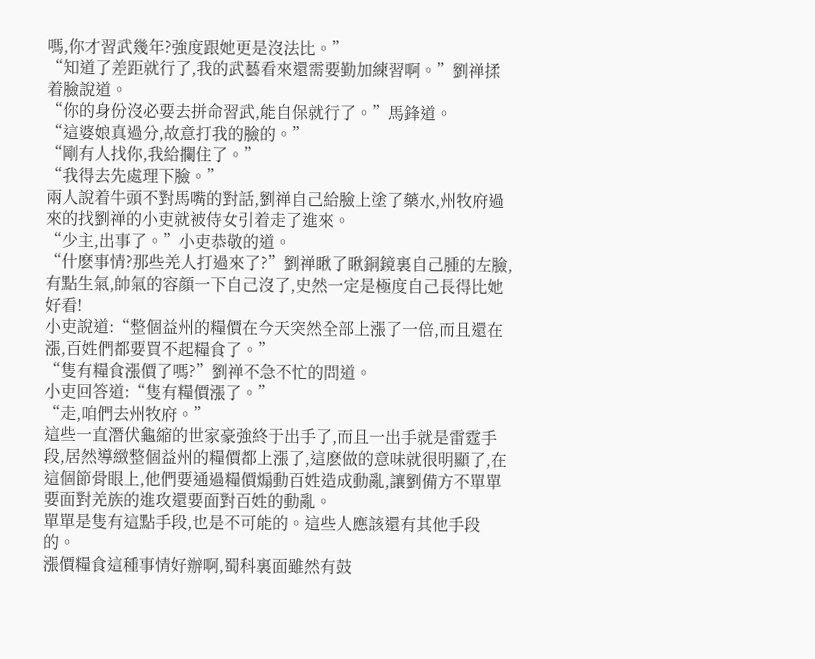嗎,你才習武幾年?強度跟她更是沒法比。”
“知道了差距就行了,我的武藝看來還需要勤加練習啊。”劉禅揉着臉說道。
“你的身份沒必要去拼命習武,能自保就行了。”馬鋒道。
“這婆娘真過分,故意打我的臉的。”
“剛有人找你,我給攔住了。”
“我得去先處理下臉。”
兩人說着牛頭不對馬嘴的對話,劉禅自己給臉上塗了藥水,州牧府過來的找劉禅的小吏就被侍女引着走了進來。
“少主,出事了。”小吏恭敬的道。
“什麽事情?那些羌人打過來了?”劉禅瞅了瞅銅鏡裏自己腫的左臉,有點生氣,帥氣的容顔一下自己沒了,史然一定是極度自己長得比她好看!
小吏說道:“整個益州的糧價在今天突然全部上漲了一倍,而且還在漲,百姓們都要買不起糧食了。”
“隻有糧食漲價了嗎?”劉禅不急不忙的問道。
小吏回答道:“隻有糧價漲了。”
“走,咱們去州牧府。”
這些一直潛伏龜縮的世家豪強終于出手了,而且一出手就是雷霆手段,居然導緻整個益州的糧價都上漲了,這麽做的意味就很明顯了,在這個節骨眼上,他們要通過糧價煽動百姓造成動亂,讓劉備方不單單要面對羌族的進攻還要面對百姓的動亂。
單單是隻有這點手段,也是不可能的。這些人應該還有其他手段的。
漲價糧食這種事情好辦啊,蜀科裏面雖然有鼓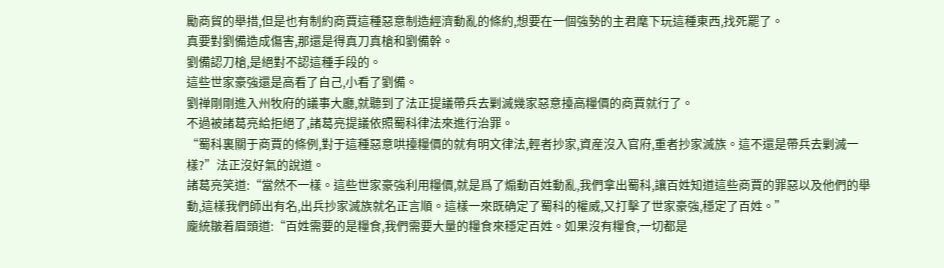勵商貿的舉措,但是也有制約商賈這種惡意制造經濟動亂的條約,想要在一個強勢的主君麾下玩這種東西,找死罷了。
真要對劉備造成傷害,那還是得真刀真槍和劉備幹。
劉備認刀槍,是絕對不認這種手段的。
這些世家豪強還是高看了自己,小看了劉備。
劉禅剛剛進入州牧府的議事大廳,就聽到了法正提議帶兵去剿滅幾家惡意擡高糧價的商賈就行了。
不過被諸葛亮給拒絕了,諸葛亮提議依照蜀科律法來進行治罪。
“蜀科裏關于商賈的條例,對于這種惡意哄擡糧價的就有明文律法,輕者抄家,資産沒入官府,重者抄家滅族。這不還是帶兵去剿滅一樣?”法正沒好氣的說道。
諸葛亮笑道:“當然不一樣。這些世家豪強利用糧價,就是爲了煽動百姓動亂,我們拿出蜀科,讓百姓知道這些商賈的罪惡以及他們的舉動,這樣我們師出有名,出兵抄家滅族就名正言順。這樣一來既确定了蜀科的權威,又打擊了世家豪強,穩定了百姓。”
龐統皺着眉頭道:“百姓需要的是糧食,我們需要大量的糧食來穩定百姓。如果沒有糧食,一切都是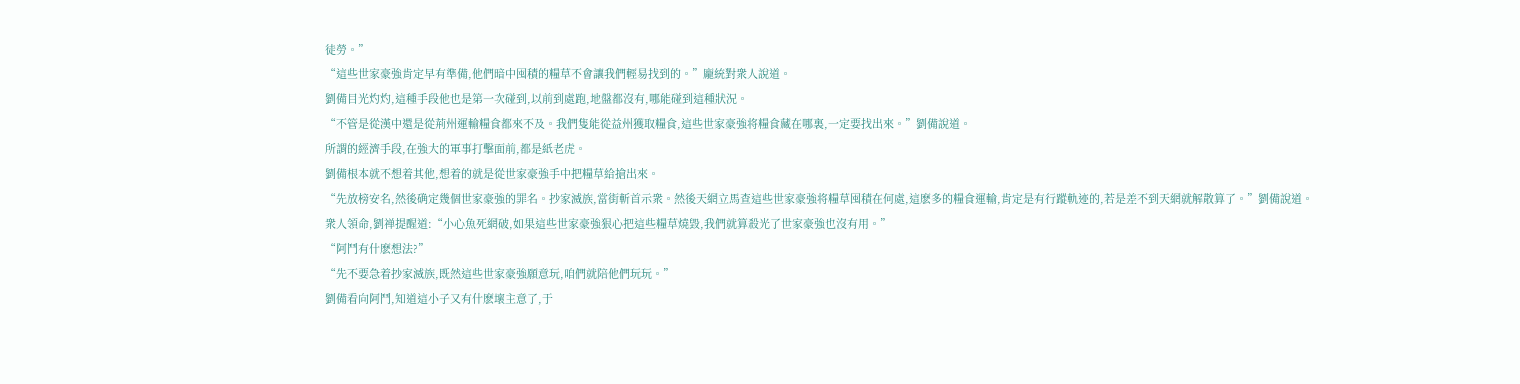徒勞。”
“這些世家豪強肯定早有準備,他們暗中囤積的糧草不會讓我們輕易找到的。”龐統對衆人說道。
劉備目光灼灼,這種手段他也是第一次碰到,以前到處跑,地盤都沒有,哪能碰到這種狀況。
“不管是從漢中還是從荊州運輸糧食都來不及。我們隻能從益州獲取糧食,這些世家豪強将糧食藏在哪裏,一定要找出來。”劉備說道。
所謂的經濟手段,在強大的軍事打擊面前,都是紙老虎。
劉備根本就不想着其他,想着的就是從世家豪強手中把糧草給搶出來。
“先放榜安名,然後确定幾個世家豪強的罪名。抄家滅族,當街斬首示衆。然後天網立馬查這些世家豪強将糧草囤積在何處,這麽多的糧食運輸,肯定是有行蹤軌迹的,若是差不到天網就解散算了。”劉備說道。
衆人領命,劉禅提醒道:“小心魚死網破,如果這些世家豪強狠心把這些糧草燒毀,我們就算殺光了世家豪強也沒有用。”
“阿鬥有什麽想法?”
“先不要急着抄家滅族,既然這些世家豪強願意玩,咱們就陪他們玩玩。”
劉備看向阿鬥,知道這小子又有什麽壞主意了,于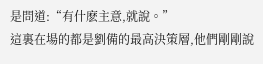是問道:“有什麽主意,就說。”
這裏在場的都是劉備的最高決策層,他們剛剛說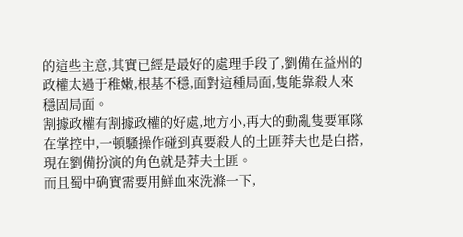的這些主意,其實已經是最好的處理手段了,劉備在益州的政權太過于稚嫩,根基不穩,面對這種局面,隻能靠殺人來穩固局面。
割據政權有割據政權的好處,地方小,再大的動亂隻要軍隊在掌控中,一頓騷操作碰到真要殺人的土匪莽夫也是白搭,現在劉備扮演的角色就是莽夫土匪。
而且蜀中确實需要用鮮血來洗滌一下,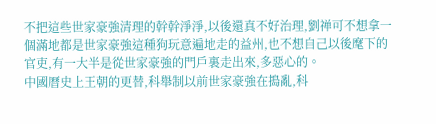不把這些世家豪強清理的幹幹淨淨,以後還真不好治理,劉禅可不想拿一個滿地都是世家豪強這種狗玩意遍地走的益州,也不想自己以後麾下的官吏,有一大半是從世家豪強的門戶裏走出來,多惡心的。
中國曆史上王朝的更替,科舉制以前世家豪強在搗亂,科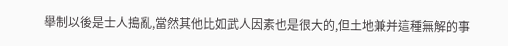舉制以後是士人搗亂,當然其他比如武人因素也是很大的,但土地兼并這種無解的事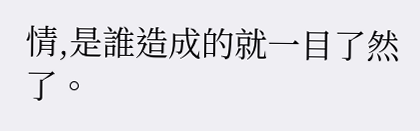情,是誰造成的就一目了然了。